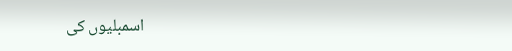اسمبلیوں کی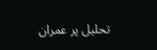تحلیل پر عمران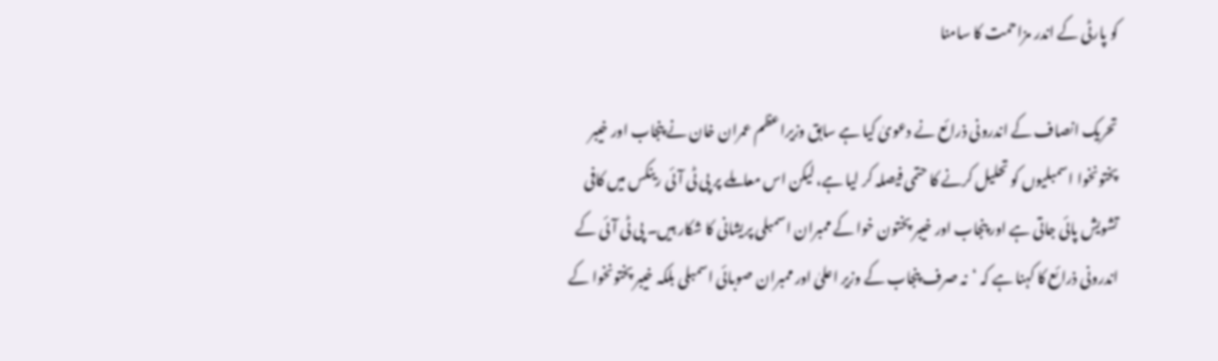کو پارٹی کے اندر مزاحمت کا سامنا

تحریک انصاف کے اندرونی ذرائع نے دعویٰ کیا ہے سابق وزیراعظم عمران خان نے پنجاب اور خیبر پختونخوا اسمبلیوں کو تحلیل کرنے کا حتمی فیصلہ کر لیا ہے، لیکن اس معاملے پر پی ٹی آئی رینکس میں کافی تشویش پائی جاتی ہے اور پنجاب اور خیبر پختون خوا کے ممبران اسمبلی پریشانی کا شکار ہیں۔ پی ٹی آئی کے اندرونی ذرائع کا کہنا ہے کہ ‘نہ صرف پنجاب کے وزیر اعلیٰ اور ممبران صوبائی اسمبلی بلکہ خیبر پختونخوا کے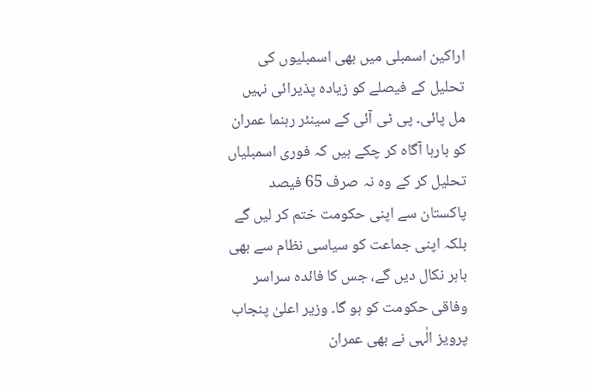اراکین اسمبلی میں بھی اسمبلیوں کی تحلیل کے فیصلے کو زیادہ پذیرائی نہیں مل پائی۔ پی ٹی آئی کے سینئر رہنما عمران کو بارہا آگاہ کر چکے ہیں کہ فوری اسمبلیاں تحلیل کر کے وہ نہ صرف 65 فیصد پاکستان سے اپنی حکومت ختم کر لیں گے بلکہ اپنی جماعت کو سیاسی نظام سے بھی باہر نکال دیں گے، جس کا فائدہ سراسر وفاقی حکومت کو ہو گا۔ وزیر اعلیٰ پنجاب پرویز الٰہی نے بھی عمران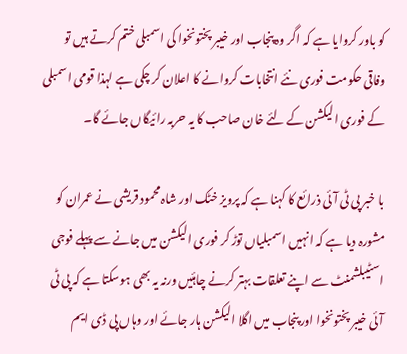کو باور کروایا ہے کہ اگر وہ پنجاب اور خیبر پختونخوا کی اسمبلی ختم کرتے ہیں تو وفاقی حکومت فوری نئے انتخابات کروانے کا اعلان کر چکی ہے لہذا قومی اسمبلی کے فوری الیکشن کے لئے خان صاحب کا یہ حربہ رائیگاں جائے گا۔

با خبر پی ٹی آئی ذرائع کا کہنا ہے کہ پرویز خٹک اور شاہ محمود قریشی نے عمران کو مشورہ دیا ہے کہ انہیں اسمبلیاں توڑ کر فوری الیکشن میں جانے سے پہلے فوجی اسٹیبلشمنٹ سے اپنے تعلقات بہتر کرنے چاہئیں ورنہ یہ بھی ہوسکتا ہے کہ پی ٹی آئی خیبر پختونخوا اور پنجاب میں اگلا الیکشن ہار جائے اور وہاں پی ڈی ایم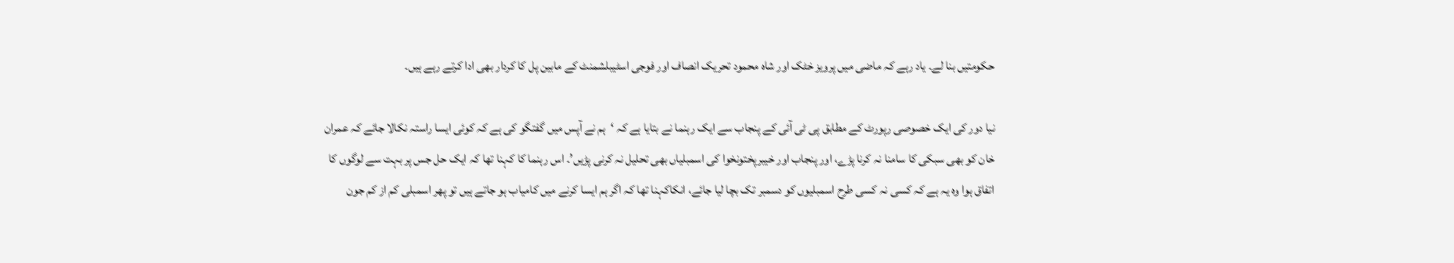حکومتیں بنا لے۔ یاد رہے کہ ماضی میں پرویز خٹک اور شاہ محمود تحریک انصاف اور فوجی اسٹیبلشمنٹ کے مابین پل کا کردار بھی ادا کرتے رہے ہیں۔

نیا دور کی ایک خصوصی رپورٹ کے مطابق پی ٹی آئی کے پنجاب سے ایک رہنما نے بتایا ہے کہ ‘ہم نے آپس میں گفتگو کی ہے کہ کوئی ایسا راستہ نکالا جائے کہ عمران خان کو بھی سبکی کا سامنا نہ کرنا پڑے، اور پنجاب اور خیبرپختونخوا کی اسمبلیاں بھی تحلیل نہ کرنی پڑیں’۔ اس رہنما کا کہنا تھا کہ ایک حل جس پر بہت سے لوگوں کا اتفاق ہوا وہ یہ ہے کہ کسی نہ کسی طرح اسمبلیوں کو دسمبر تک بچا لیا جائے، انکاکہنا تھا کہ اگر ہم ایسا کرنے میں کامیاب ہو جاتے ہیں تو پھر اسمبلی کم از کم جون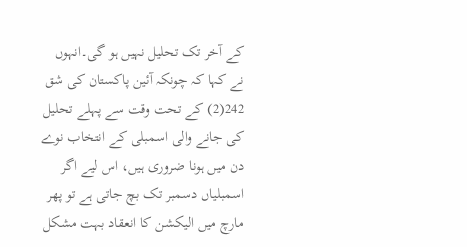کے آخر تک تحلیل نہیں ہو گی۔انہوں نے کہا کہ چونکہ آئین پاکستان کی شق 242(2) کے تحت وقت سے پہلے تحلیل کی جانے والی اسمبلی کے انتخاب نوے دن میں ہونا ضروری ہیں، اس لیے اگر اسمبلیاں دسمبر تک بچ جاتی ہے تو پھر  مارچ میں الیکشن کا انعقاد بہت مشکل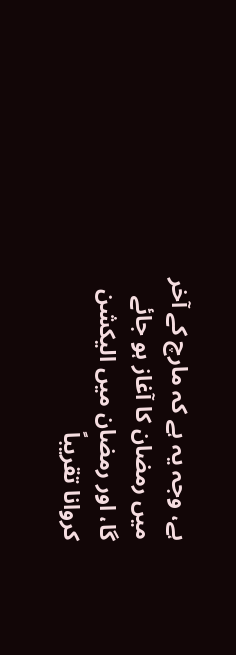ہے، وجہ یہ ہے کہ مارچ کے آخر میں رمضان کا آغاز ہو جائے گا، اور رمضان میں الیکشن کروانا تقریباً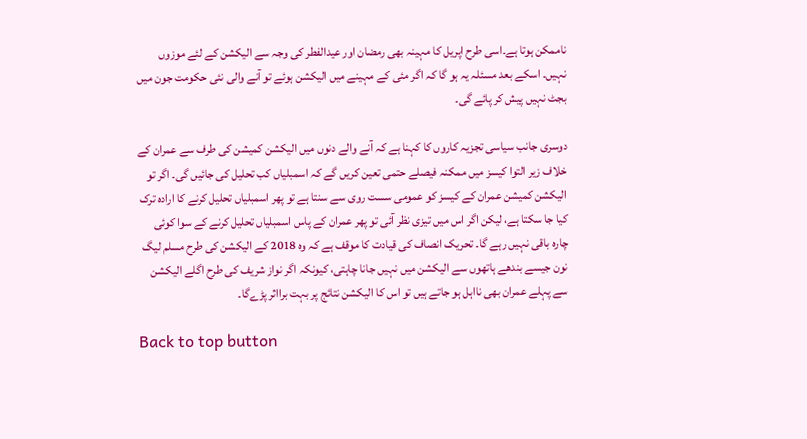ناممکن ہوتا ہے۔اسی طرح اپریل کا مہینہ بھی رمضان اور عیدالفطر کی وجہ سے الیکشن کے لئے موزوں نہیں۔ اسکے بعد مسئلہ یہ ہو گا کہ اگر مئی کے مہینے میں الیکشن ہوئے تو آنے والی نئی حکومت جون میں بجٹ نہیں پیش کر پائے گی۔

دوسری جانب سیاسی تجزیہ کاروں کا کہنا ہے کہ آنے والے دنوں میں الیکشن کمیشن کی طرف سے عمران کے خلاف زیر التوا کیسز میں ممکنہ فیصلے حتمی تعین کریں گے کہ اسمبلیاں کب تحلیل کی جائیں گی۔ اگر تو الیکشن کمیشن عمران کے کیسز کو عمومی سست روی سے سنتا ہے تو پھر اسمبلیاں تحلیل کرنے کا ارادہ ترک کیا جا سکتا ہے، لیکن اگر اس میں تیزی نظر آئی تو پھر عمران کے پاس اسمبلیاں تحلیل کرنے کے سوا کوئی چارہ باقی نہیں رہے گا۔ تحریک انصاف کی قیادت کا موقف ہے کہ وہ 2018 کے الیکشن کی طرح مسلم لیگ نون جیسے بندھے ہاتھوں سے الیکشن میں نہیں جانا چاہتی، کیونکہ اگر نواز شریف کی طرح اگلے الیکشن سے پہلے عمران بھی نااہل ہو جاتے ہیں تو اس کا الیکشن نتائج پر بہت برااثر پڑےگا۔

Back to top button